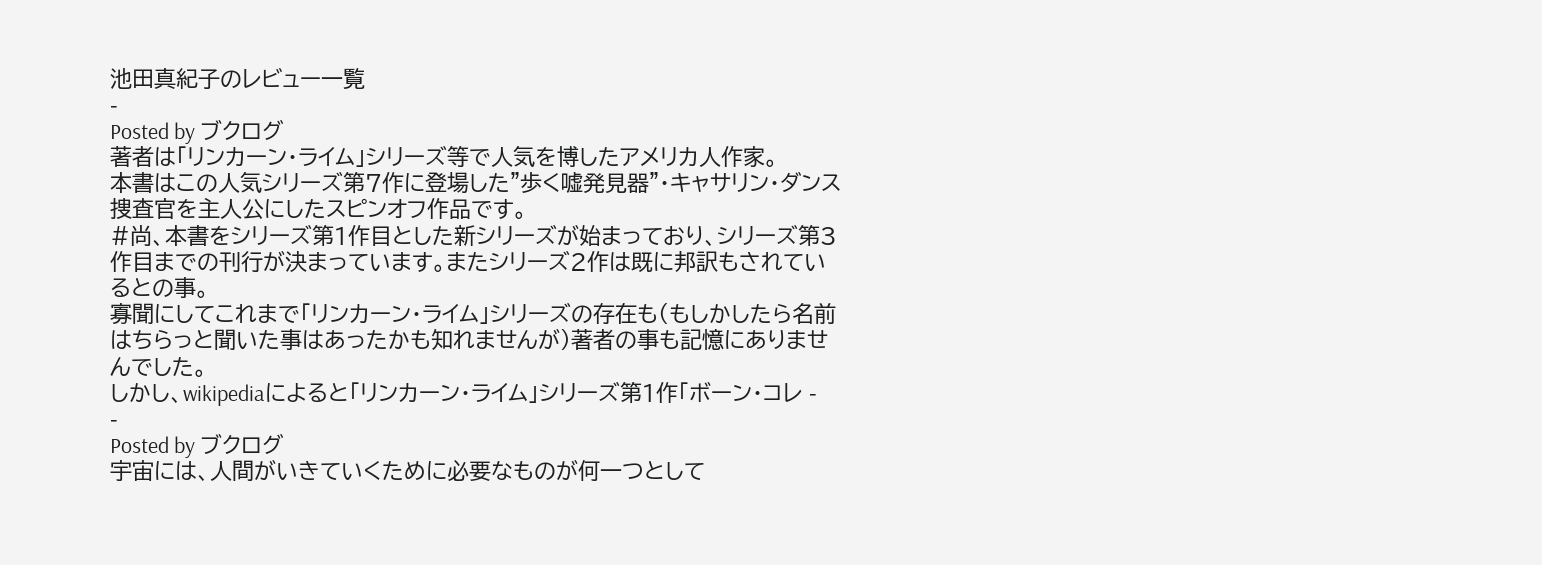池田真紀子のレビュー一覧
-
Posted by ブクログ
著者は「リンカーン・ライム」シリーズ等で人気を博したアメリカ人作家。
本書はこの人気シリーズ第7作に登場した"歩く嘘発見器"・キャサリン・ダンス捜査官を主人公にしたスピンオフ作品です。
#尚、本書をシリーズ第1作目とした新シリーズが始まっており、シリーズ第3作目までの刊行が決まっています。またシリーズ2作は既に邦訳もされているとの事。
寡聞にしてこれまで「リンカーン・ライム」シリーズの存在も(もしかしたら名前はちらっと聞いた事はあったかも知れませんが)著者の事も記憶にありませんでした。
しかし、wikipediaによると「リンカーン・ライム」シリーズ第1作「ボーン・コレ -
-
Posted by ブクログ
宇宙には、人間がいきていくために必要なものが何一つとして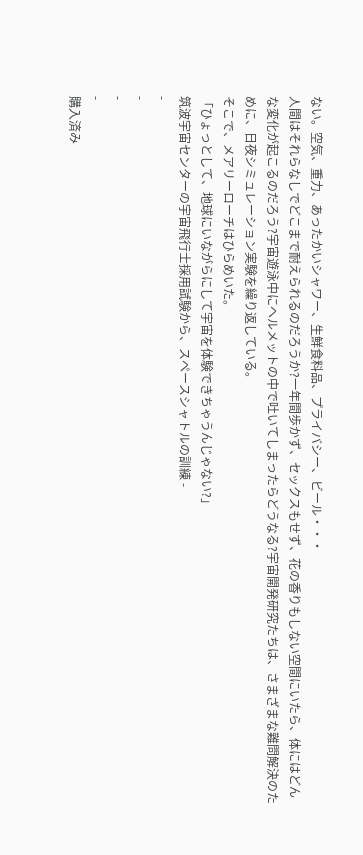ない。空気、重力、あったかいシャワー、生鮮食料品、プライバシー、ビール・・・
人間はそれらなしでどこまで耐えられるのだろうか?一年間歩かず、セックスもせず、花の香りもしない空間にいたら、体にはどんな変化が起こるのだろう?宇宙遊泳中にヘルメットの中で吐いてしまったらどうなる?宇宙開発研究たちは、さまざまな難問解決のために、日夜シミュレーション実験を繰り返している。
そこで、メアリーローチはひらめいた。
「ひょっとして、地球にいながらにして宇宙を体験できちゃうんじゃない?」
筑波宇宙センターの宇宙飛行士採用試験から、スペースシャトルの訓練 -
-
-
-
-
購入済み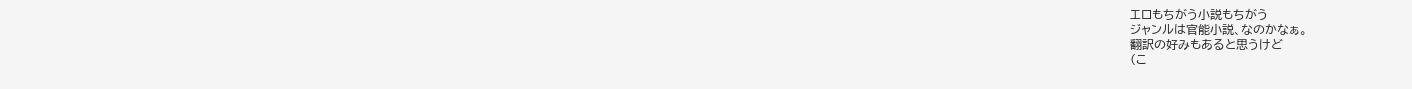エロもちがう小説もちがう
ジャンルは官能小説、なのかなぁ。
翻訳の好みもあると思うけど
(こ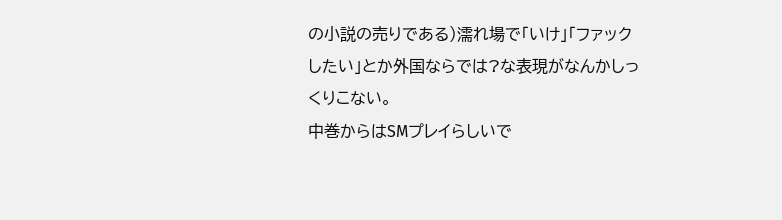の小説の売りである)濡れ場で「いけ」「ファックしたい」とか外国ならでは?な表現がなんかしっくりこない。
中巻からはSMプレイらしいで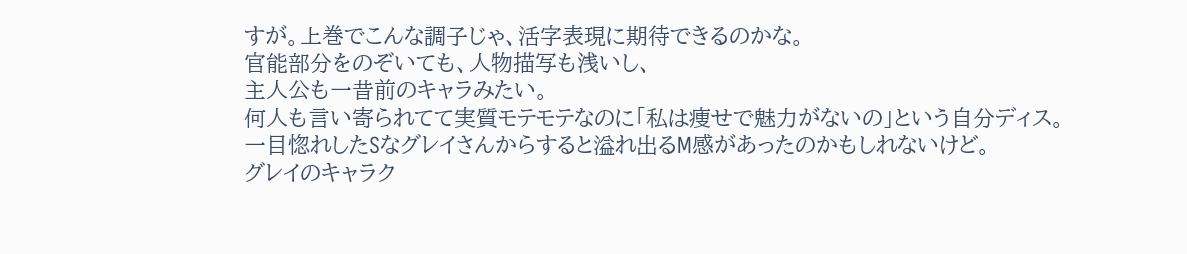すが。上巻でこんな調子じゃ、活字表現に期待できるのかな。
官能部分をのぞいても、人物描写も浅いし、
主人公も一昔前のキャラみたい。
何人も言い寄られてて実質モテモテなのに「私は痩せで魅力がないの」という自分ディス。
一目惚れしたSなグレイさんからすると溢れ出るM感があったのかもしれないけど。
グレイのキャラク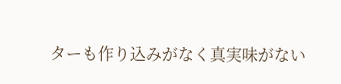ターも作り込みがなく真実味がない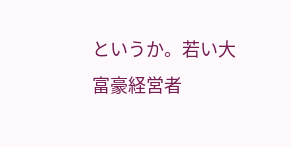というか。若い大富豪経営者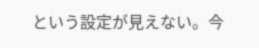という設定が見えない。今